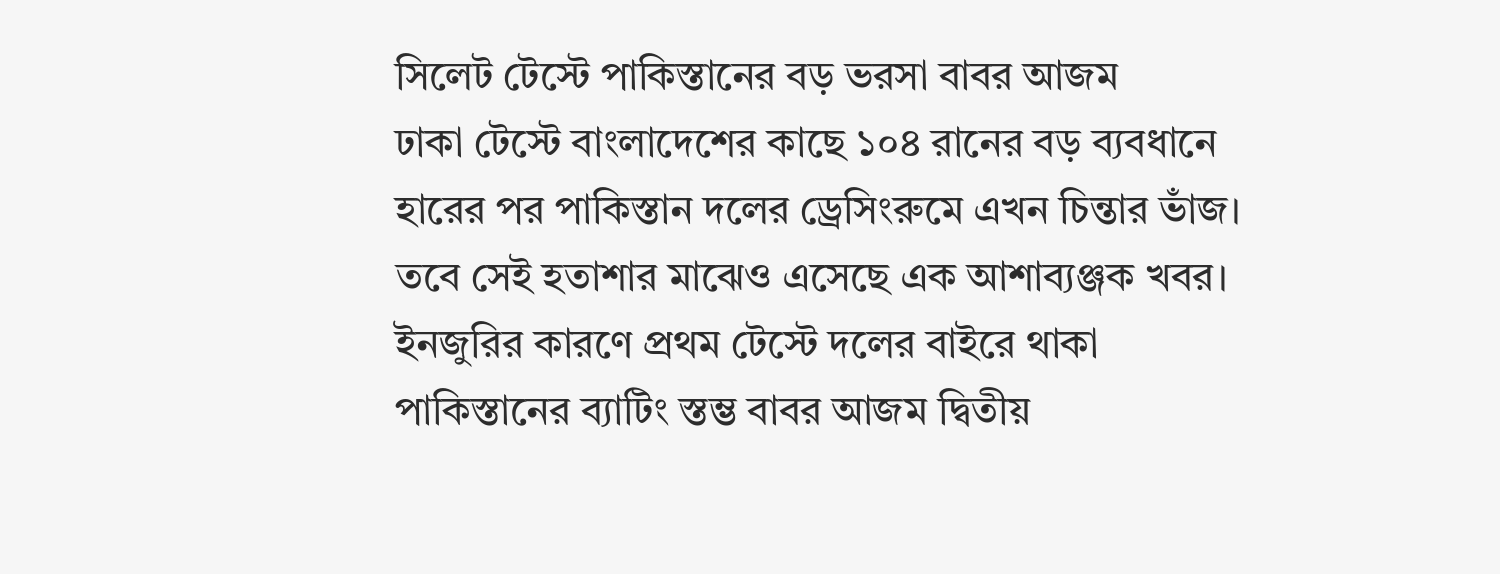সিলেট টেস্টে পাকিস্তানের বড় ভরসা বাবর আজম
ঢাকা টেস্টে বাংলাদেশের কাছে ১০৪ রানের বড় ব্যবধানে হারের পর পাকিস্তান দলের ড্রেসিংরুমে এখন চিন্তার ভাঁজ। তবে সেই হতাশার মাঝেও এসেছে এক আশাব্যঞ্জক খবর। ইনজুরির কারণে প্রথম টেস্টে দলের বাইরে থাকা পাকিস্তানের ব্যাটিং স্তম্ভ বাবর আজম দ্বিতীয়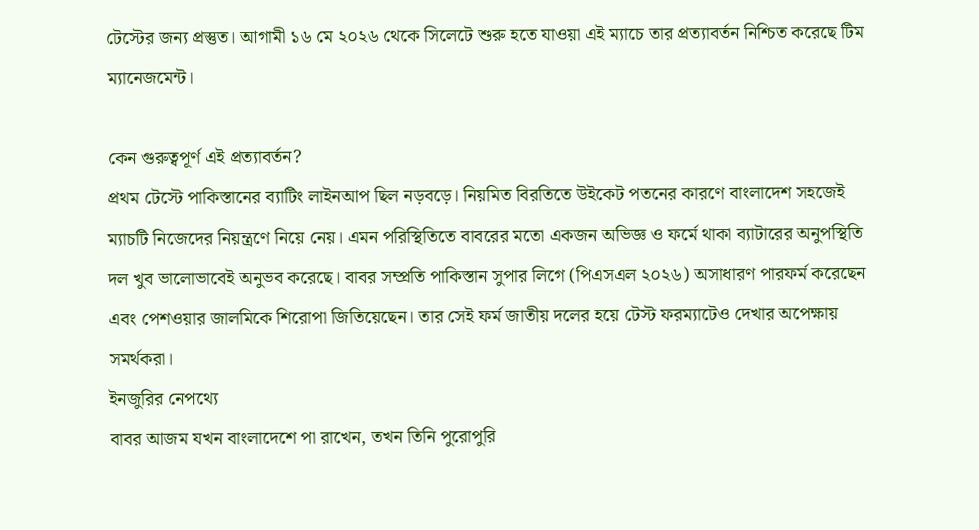টেস্টের জন্য প্রস্তুত। আগামী ১৬ মে ২০২৬ থেকে সিলেটে শুরু হতে যাওয়া এই ম্যাচে তার প্রত্যাবর্তন নিশ্চিত করেছে টিম ম্যানেজমেন্ট।

কেন গুরুত্বপূর্ণ এই প্রত্যাবর্তন?
প্রথম টেস্টে পাকিস্তানের ব্যাটিং লাইনআপ ছিল নড়বড়ে। নিয়মিত বিরতিতে উইকেট পতনের কারণে বাংলাদেশ সহজেই ম্যাচটি নিজেদের নিয়ন্ত্রণে নিয়ে নেয়। এমন পরিস্থিতিতে বাবরের মতো একজন অভিজ্ঞ ও ফর্মে থাকা ব্যাটারের অনুপস্থিতি দল খুব ভালোভাবেই অনুভব করেছে। বাবর সম্প্রতি পাকিস্তান সুপার লিগে (পিএসএল ২০২৬) অসাধারণ পারফর্ম করেছেন এবং পেশওয়ার জালমিকে শিরোপা জিতিয়েছেন। তার সেই ফর্ম জাতীয় দলের হয়ে টেস্ট ফরম্যাটেও দেখার অপেক্ষায় সমর্থকরা।
ইনজুরির নেপথ্যে
বাবর আজম যখন বাংলাদেশে পা রাখেন, তখন তিনি পুরোপুরি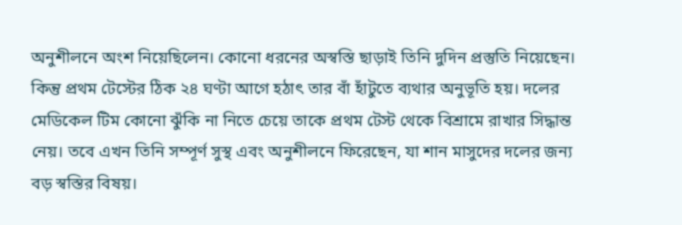অনুশীলনে অংশ নিয়েছিলেন। কোনো ধরনের অস্বস্তি ছাড়াই তিনি দুদিন প্রস্তুতি নিয়েছেন। কিন্তু প্রথম টেস্টের ঠিক ২৪ ঘণ্টা আগে হঠাৎ তার বাঁ হাঁটুতে ব্যথার অনুভূতি হয়। দলের মেডিকেল টিম কোনো ঝুঁকি না নিতে চেয়ে তাকে প্রথম টেস্ট থেকে বিশ্রামে রাখার সিদ্ধান্ত নেয়। তবে এখন তিনি সম্পূর্ণ সুস্থ এবং অনুশীলনে ফিরেছেন, যা শান মাসুদের দলের জন্য বড় স্বস্তির বিষয়।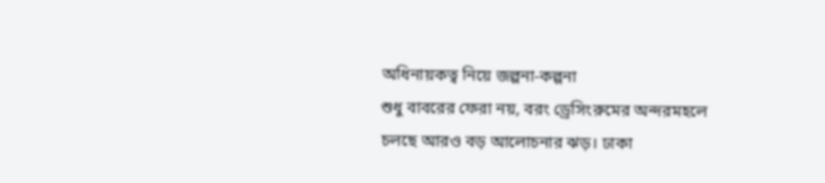অধিনায়কত্ব নিয়ে জল্পনা-কল্পনা
শুধু বাবরের ফেরা নয়, বরং ড্রেসিংরুমের অন্দরমহলে চলছে আরও বড় আলোচনার ঝড়। ঢাকা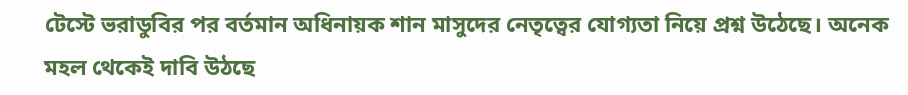টেস্টে ভরাডুবির পর বর্তমান অধিনায়ক শান মাসুদের নেতৃত্বের যোগ্যতা নিয়ে প্রশ্ন উঠেছে। অনেক মহল থেকেই দাবি উঠছে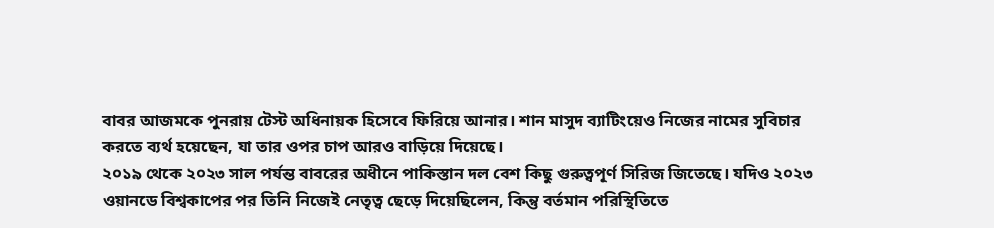বাবর আজমকে পুনরায় টেস্ট অধিনায়ক হিসেবে ফিরিয়ে আনার। শান মাসুদ ব্যাটিংয়েও নিজের নামের সুবিচার করতে ব্যর্থ হয়েছেন, যা তার ওপর চাপ আরও বাড়িয়ে দিয়েছে।
২০১৯ থেকে ২০২৩ সাল পর্যন্ত বাবরের অধীনে পাকিস্তান দল বেশ কিছু গুরুত্বপূর্ণ সিরিজ জিতেছে। যদিও ২০২৩ ওয়ানডে বিশ্বকাপের পর তিনি নিজেই নেতৃত্ব ছেড়ে দিয়েছিলেন, কিন্তু বর্তমান পরিস্থিতিতে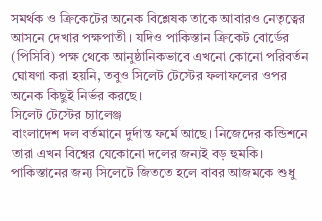সমর্থক ও ক্রিকেটের অনেক বিশ্লেষক তাকে আবারও নেতৃত্বের আসনে দেখার পক্ষপাতী। যদিও পাকিস্তান ক্রিকেট বোর্ডের (পিসিবি) পক্ষ থেকে আনুষ্ঠানিকভাবে এখনো কোনো পরিবর্তন ঘোষণা করা হয়নি, তবুও সিলেট টেস্টের ফলাফলের ওপর অনেক কিছুই নির্ভর করছে।
সিলেট টেস্টের চ্যালেঞ্জ
বাংলাদেশ দল বর্তমানে দুর্দান্ত ফর্মে আছে। নিজেদের কন্ডিশনে তারা এখন বিশ্বের যেকোনো দলের জন্যই বড় হুমকি। পাকিস্তানের জন্য সিলেটে জিততে হলে বাবর আজমকে শুধু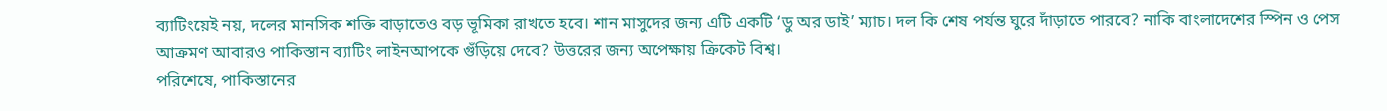ব্যাটিংয়েই নয়, দলের মানসিক শক্তি বাড়াতেও বড় ভূমিকা রাখতে হবে। শান মাসুদের জন্য এটি একটি ‘ডু অর ডাই’ ম্যাচ। দল কি শেষ পর্যন্ত ঘুরে দাঁড়াতে পারবে? নাকি বাংলাদেশের স্পিন ও পেস আক্রমণ আবারও পাকিস্তান ব্যাটিং লাইনআপকে গুঁড়িয়ে দেবে? উত্তরের জন্য অপেক্ষায় ক্রিকেট বিশ্ব।
পরিশেষে, পাকিস্তানের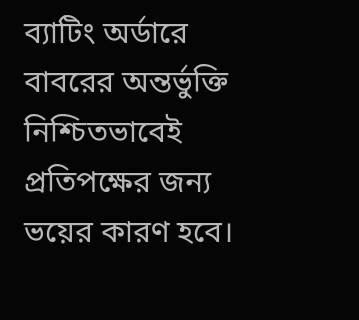ব্যাটিং অর্ডারে বাবরের অন্তর্ভুক্তি নিশ্চিতভাবেই প্রতিপক্ষের জন্য ভয়ের কারণ হবে।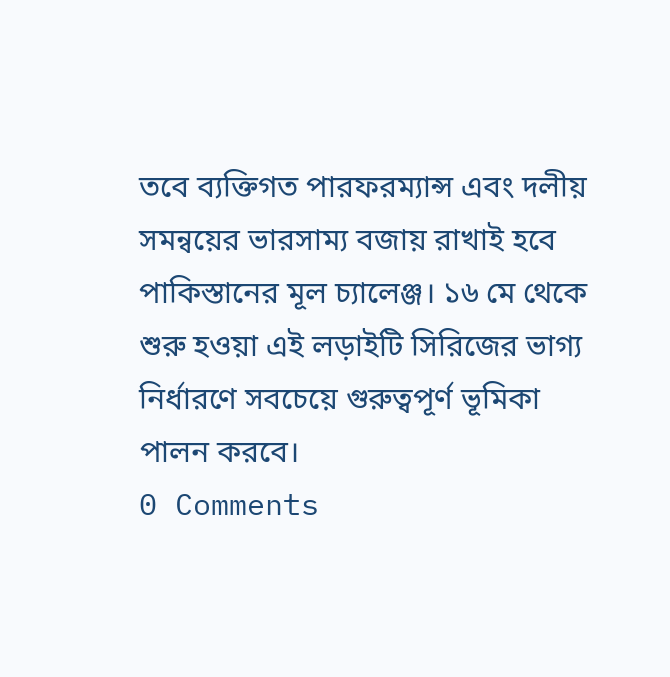তবে ব্যক্তিগত পারফরম্যান্স এবং দলীয় সমন্বয়ের ভারসাম্য বজায় রাখাই হবে পাকিস্তানের মূল চ্যালেঞ্জ। ১৬ মে থেকে শুরু হওয়া এই লড়াইটি সিরিজের ভাগ্য নির্ধারণে সবচেয়ে গুরুত্বপূর্ণ ভূমিকা পালন করবে।
0 Comments